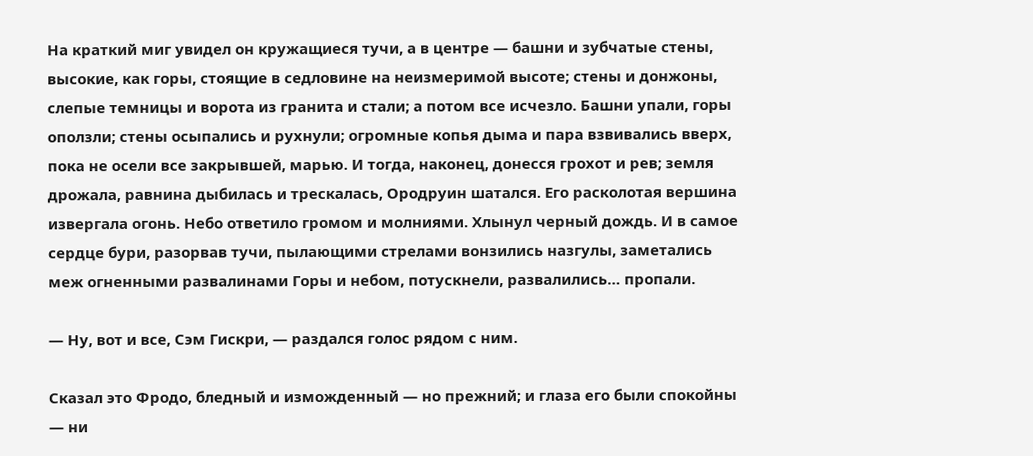На краткий миг увидел он кружащиеся тучи, а в центре — башни и зубчатые стены, высокие, как горы, стоящие в седловине на неизмеримой высоте; стены и донжоны, слепые темницы и ворота из гранита и стали; а потом все исчезло. Башни упали, горы оползли; стены осыпались и рухнули; огромные копья дыма и пара взвивались вверх, пока не осели все закрывшей, марью. И тогда, наконец, донесся грохот и рев; земля дрожала, равнина дыбилась и трескалась, Ородруин шатался. Его расколотая вершина извергала огонь. Небо ответило громом и молниями. Хлынул черный дождь. И в самое сердце бури, разорвав тучи, пылающими стрелами вонзились назгулы, заметались меж огненными развалинами Горы и небом, потускнели, развалились… пропали.

— Ну, вот и все, Сэм Гискри, — раздался голос рядом с ним.

Сказал это Фродо, бледный и изможденный — но прежний; и глаза его были спокойны — ни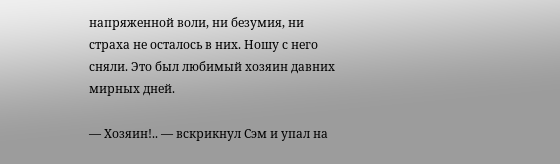напряженной воли, ни безумия, ни страха не осталось в них. Ношу с него сняли. Это был любимый хозяин давних мирных дней.

— Хозяин!.. — вскрикнул Сэм и упал на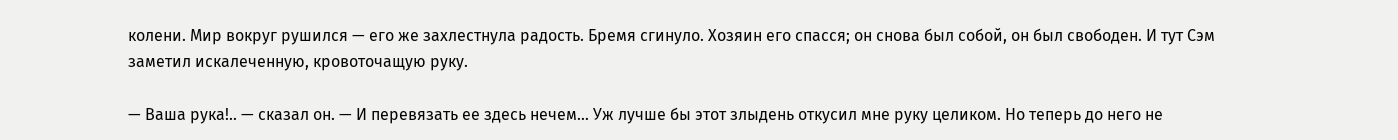колени. Мир вокруг рушился — его же захлестнула радость. Бремя сгинуло. Хозяин его спасся; он снова был собой, он был свободен. И тут Сэм заметил искалеченную, кровоточащую руку.

— Ваша рука!.. — сказал он. — И перевязать ее здесь нечем… Уж лучше бы этот злыдень откусил мне руку целиком. Но теперь до него не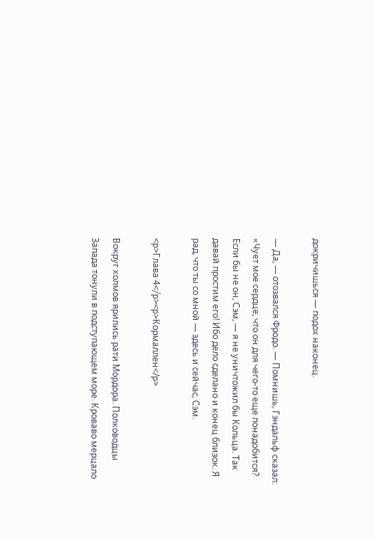докричишься — подох наконец.

— Да, — отозвался Фродо. — Помнишь, Гэндальф сказал: «Чует мое сердце, что он для чего-то еще понадобится? Если бы не он, Сэм, — я не уничтожил бы Кольца. Так давай простим его! Ибо дело сделано и конец близок. Я рад, что ты со мной — здесь и сейчас, Сэм.

<p>Глава 4</p><p>Кормаллен</p>

Вокруг холмов ярились рати Мордора. Полководцы Запада тонули в подступающем море. Кроваво мерцало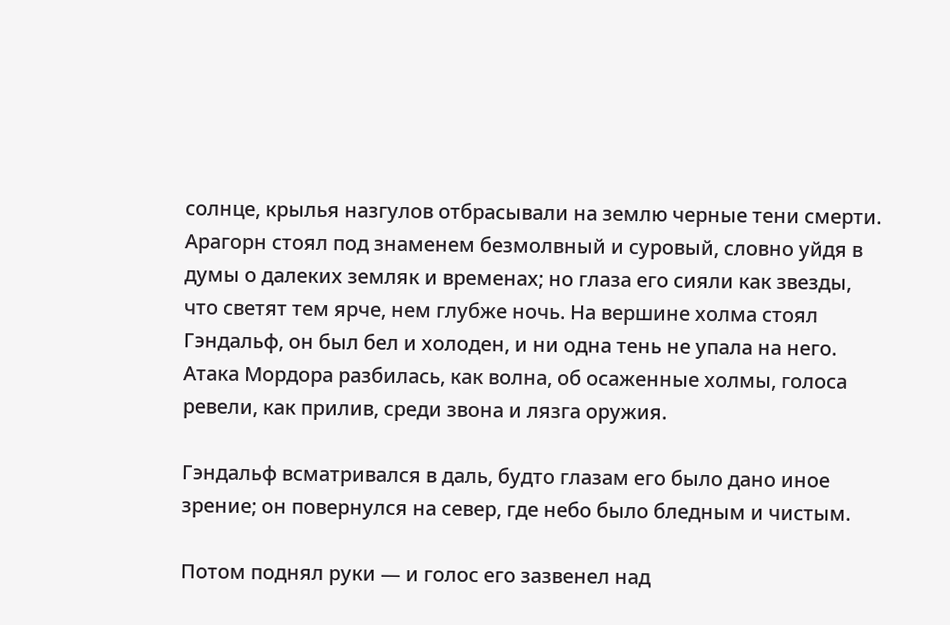солнце, крылья назгулов отбрасывали на землю черные тени смерти. Арагорн стоял под знаменем безмолвный и суровый, словно уйдя в думы о далеких земляк и временах; но глаза его сияли как звезды, что светят тем ярче, нем глубже ночь. На вершине холма стоял Гэндальф, он был бел и холоден, и ни одна тень не упала на него. Атака Мордора разбилась, как волна, об осаженные холмы, голоса ревели, как прилив, среди звона и лязга оружия.

Гэндальф всматривался в даль, будто глазам его было дано иное зрение; он повернулся на север, где небо было бледным и чистым.

Потом поднял руки — и голос его зазвенел над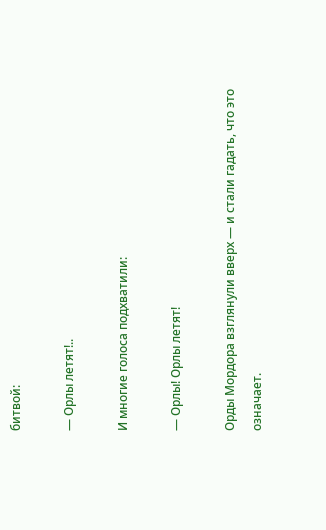битвой:

— Орлы летят!..

И многие голоса подхватили:

— Орлы! Орлы летят!

Орды Мордора взглянули вверх — и стали гадать, что это означает.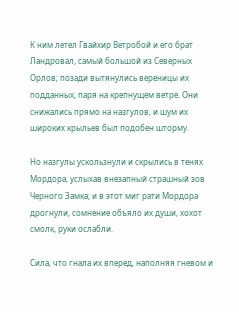К ним летел Гвайхир Ветробой и его брат Ландровал, самый большой из Северных Орлов; позади вытянулись вереницы их подданных, паря на крепнущем ветре. Они снижались прямо на назгулов, и шум их широких крыльев был подобен шторму.

Но назгулы ускользнули и скрылись в тенях Мордора, услыхав внезапный страшный зов Черного Замка; и в этот миг рати Мордора дрогнули, сомнение объяло их души, хохот смолк, руки ослабли.

Сила, что гнала их вперед, наполняя гневом и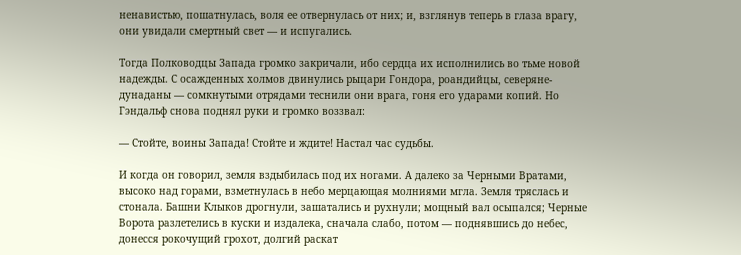ненавистью, пошатнулась, воля ее отвернулась от них; и, взглянув теперь в глаза врагу, они увидали смертный свет — и испугались.

Тогда Полководцы Запада громко закричали, ибо сердца их исполнились во тьме новой надежды. С осажденных холмов двинулись рыцари Гондора, роандийцы, северяне-дунаданы — сомкнутыми отрядами теснили они врага, гоня его ударами копий. Но Гэндальф снова поднял руки и громко воззвал:

— Стойте, воины Запада! Стойте и ждите! Настал час судьбы.

И когда он говорил, земля вздыбилась под их ногами. А далеко за Черными Вратами, высоко над горами, взметнулась в небо мерцающая молниями мгла. Земля тряслась и стонала. Башни Клыков дрогнули, зашатались и рухнули; мощный вал осыпался; Черные Ворота разлетелись в куски и издалека, сначала слабо, потом — поднявшись до небес, донесся рокочущий грохот, долгий раскат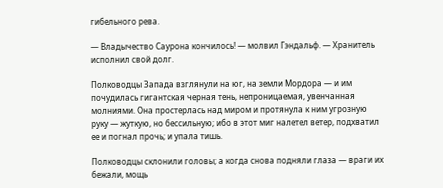гибельного рева.

— Владычество Саурона кончилось! — молвил Гэндальф. — Хранитель исполнил свой долг.

Полководцы Запада взглянули на юг, на земли Мордора — и им почудилась гигантская черная тень, непроницаемая, увенчанная молниями. Она простерлась над миром и протянула к ним угрозную руку — жуткую, но бессильную; ибо в этот миг налетел ветер, подхватил ее и погнал прочь; и упала тишь.

Полководцы склонили головы; а когда снова подняли глаза — враги их бежали, мощь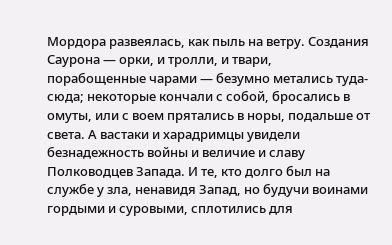Мордора развеялась, как пыль на ветру. Создания Саурона — орки, и тролли, и твари, порабощенные чарами — безумно метались туда-сюда; некоторые кончали с собой, бросались в омуты, или с воем прятались в норы, подальше от света. А вастаки и харадримцы увидели безнадежность войны и величие и славу Полководцев Запада. И те, кто долго был на службе у зла, ненавидя Запад, но будучи воинами гордыми и суровыми, сплотились для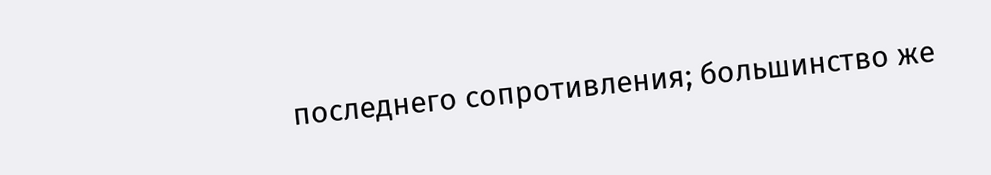последнего сопротивления; большинство же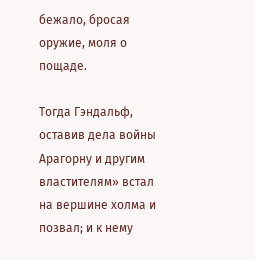бежало, бросая оружие, моля о пощаде.

Тогда Гэндальф, оставив дела войны Арагорну и другим властителям» встал на вершине холма и позвал; и к нему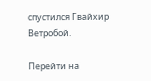спустился Гвайхир Ветробой.

Перейти на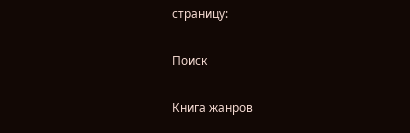страницу:

Поиск

Книга жанров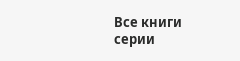Все книги серии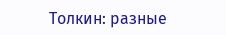Толкин: разные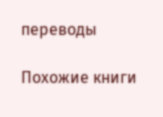переводы

Похожие книги